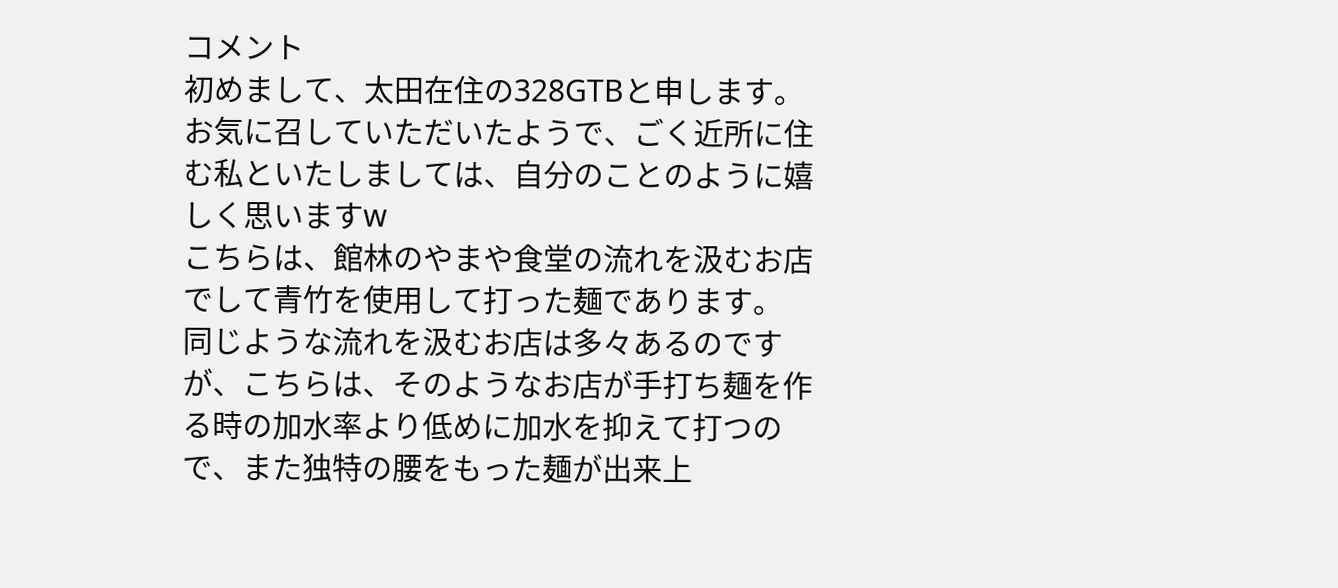コメント
初めまして、太田在住の328GTBと申します。
お気に召していただいたようで、ごく近所に住む私といたしましては、自分のことのように嬉しく思いますw
こちらは、館林のやまや食堂の流れを汲むお店でして青竹を使用して打った麺であります。
同じような流れを汲むお店は多々あるのですが、こちらは、そのようなお店が手打ち麺を作る時の加水率より低めに加水を抑えて打つので、また独特の腰をもった麺が出来上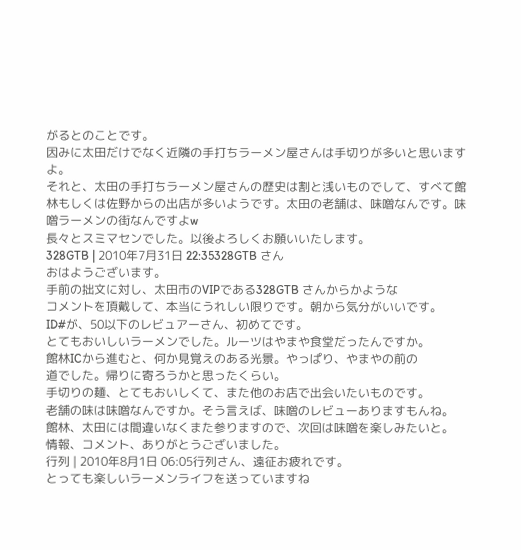がるとのことです。
因みに太田だけでなく近隣の手打ちラーメン屋さんは手切りが多いと思いますよ。
それと、太田の手打ちラーメン屋さんの歴史は割と浅いものでして、すべて館林もしくは佐野からの出店が多いようです。太田の老舗は、味噌なんです。味噌ラーメンの街なんですよw
長々とスミマセンでした。以後よろしくお願いいたします。
328GTB | 2010年7月31日 22:35328GTB さん
おはようございます。
手前の拙文に対し、太田市のVIPである328GTB さんからかような
コメントを頂戴して、本当にうれしい限りです。朝から気分がいいです。
ID#が、50以下のレビュアーさん、初めてです。
とてもおいしいラーメンでした。ルーツはやまや食堂だったんですか。
館林ICから進むと、何か見覚えのある光景。やっぱり、やまやの前の
道でした。帰りに寄ろうかと思ったくらい。
手切りの麺、とてもおいしくて、また他のお店で出会いたいものです。
老舗の味は味噌なんですか。そう言えば、味噌のレビューありますもんね。
館林、太田には間違いなくまた参りますので、次回は味噌を楽しみたいと。
情報、コメント、ありがとうございました。
行列 | 2010年8月1日 06:05行列さん、遠征お疲れです。
とっても楽しいラーメンライフを送っていますね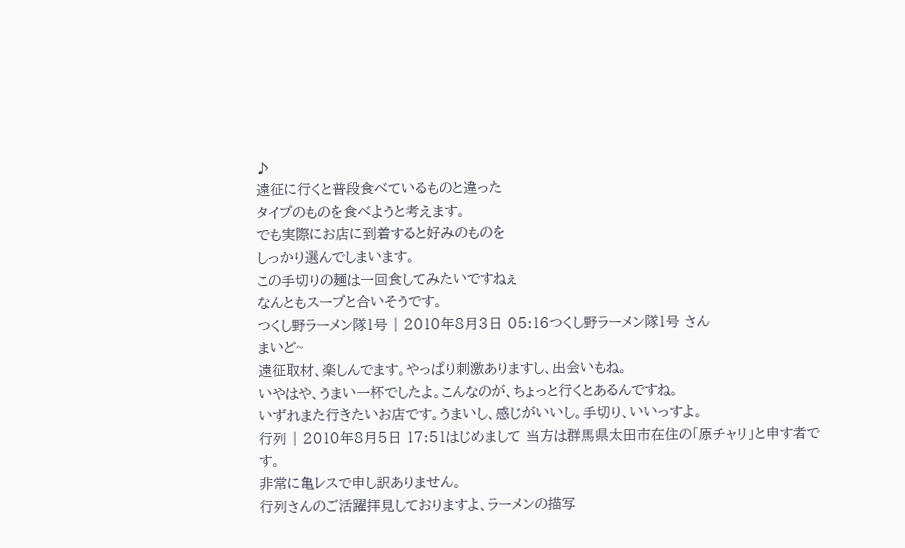♪
遠征に行くと普段食べているものと違った
タイプのものを食べようと考えます。
でも実際にお店に到着すると好みのものを
しっかり選んでしまいます。
この手切りの麺は一回食してみたいですねぇ
なんともスープと合いそうです。
つくし野ラーメン隊1号 | 2010年8月3日 05:16つくし野ラーメン隊1号 さん
まいど~
遠征取材、楽しんでます。やっぱり刺激ありますし、出会いもね。
いやはや、うまい一杯でしたよ。こんなのが、ちょっと行くとあるんですね。
いずれまた行きたいお店です。うまいし、感じがいいし。手切り、いいっすよ。
行列 | 2010年8月5日 17:51はじめまして 当方は群馬県太田市在住の「原チャリ」と申す者です。
非常に亀レスで申し訳ありません。
行列さんのご活躍拝見しておりますよ、ラーメンの描写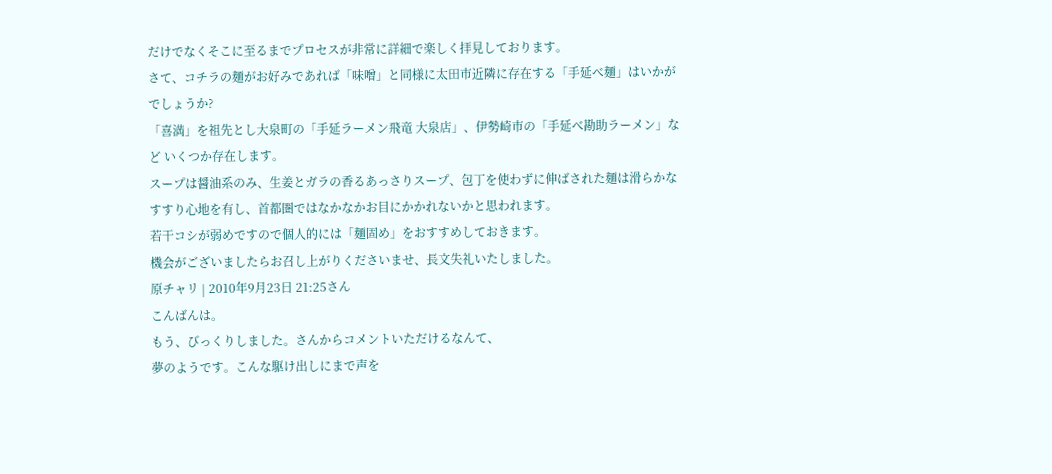だけでなくそこに至るまでプロセスが非常に詳細で楽しく拝見しております。
さて、コチラの麺がお好みであれば「味噌」と同様に太田市近隣に存在する「手延べ麺」はいかがでしょうか?
「喜満」を祖先とし大泉町の「手延ラーメン飛竜 大泉店」、伊勢崎市の「手延べ勘助ラーメン」など いくつか存在します。
スープは醤油系のみ、生姜とガラの香るあっさりスープ、包丁を使わずに伸ばされた麺は滑らかなすすり心地を有し、首都圏ではなかなかお目にかかれないかと思われます。
若干コシが弱めですので個人的には「麺固め」をおすすめしておきます。
機会がございましたらお召し上がりくださいませ、長文失礼いたしました。
原チャリ | 2010年9月23日 21:25さん
こんばんは。
もう、びっくりしました。さんからコメントいただけるなんて、
夢のようです。こんな駆け出しにまで声を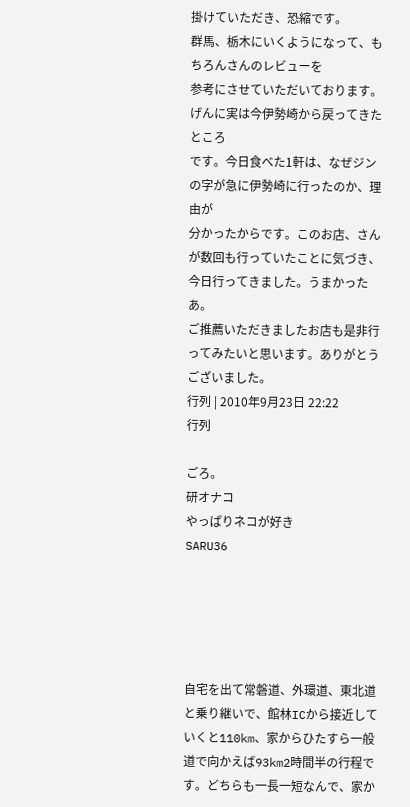掛けていただき、恐縮です。
群馬、栃木にいくようになって、もちろんさんのレビューを
参考にさせていただいております。げんに実は今伊勢崎から戻ってきたところ
です。今日食べた1軒は、なぜジンの字が急に伊勢崎に行ったのか、理由が
分かったからです。このお店、さんが数回も行っていたことに気づき、
今日行ってきました。うまかったあ。
ご推薦いただきましたお店も是非行ってみたいと思います。ありがとうございました。
行列 | 2010年9月23日 22:22
行列

ごろ。
研オナコ
やっぱりネコが好き
SARU36





自宅を出て常磐道、外環道、東北道と乗り継いで、館林ICから接近していくと110km、家からひたすら一般道で向かえば93km2時間半の行程です。どちらも一長一短なんで、家か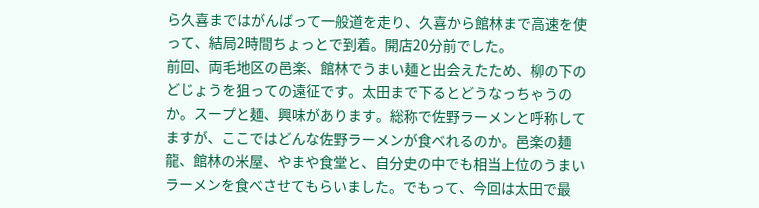ら久喜まではがんばって一般道を走り、久喜から館林まで高速を使って、結局2時間ちょっとで到着。開店20分前でした。
前回、両毛地区の邑楽、館林でうまい麺と出会えたため、柳の下のどじょうを狙っての遠征です。太田まで下るとどうなっちゃうのか。スープと麺、興味があります。総称で佐野ラーメンと呼称してますが、ここではどんな佐野ラーメンが食べれるのか。邑楽の麺龍、館林の米屋、やまや食堂と、自分史の中でも相当上位のうまいラーメンを食べさせてもらいました。でもって、今回は太田で最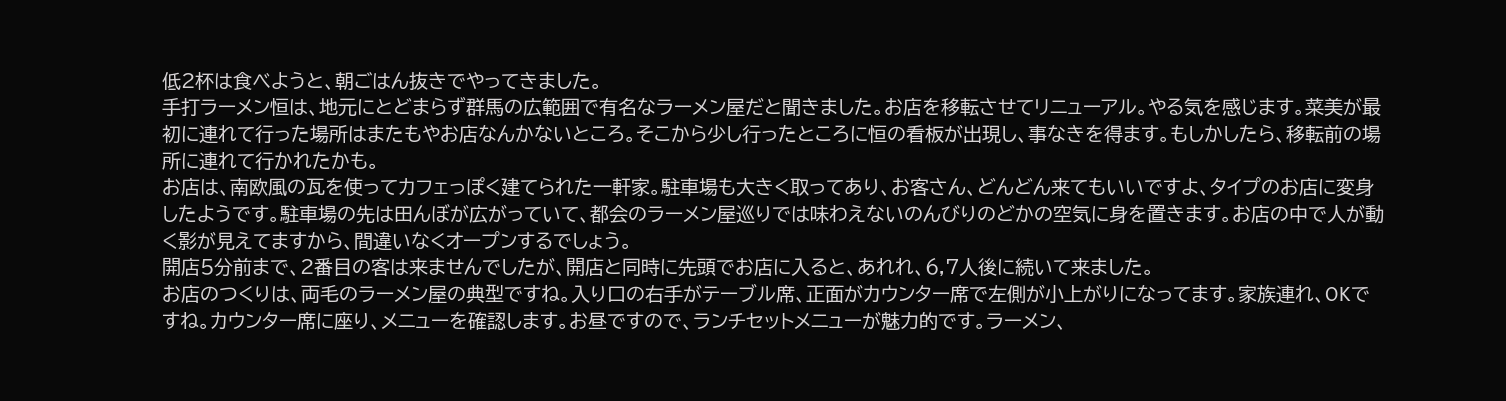低2杯は食べようと、朝ごはん抜きでやってきました。
手打ラーメン恒は、地元にとどまらず群馬の広範囲で有名なラーメン屋だと聞きました。お店を移転させてリニューアル。やる気を感じます。菜美が最初に連れて行った場所はまたもやお店なんかないところ。そこから少し行ったところに恒の看板が出現し、事なきを得ます。もしかしたら、移転前の場所に連れて行かれたかも。
お店は、南欧風の瓦を使ってカフェっぽく建てられた一軒家。駐車場も大きく取ってあり、お客さん、どんどん来てもいいですよ、タイプのお店に変身したようです。駐車場の先は田んぼが広がっていて、都会のラーメン屋巡りでは味わえないのんびりのどかの空気に身を置きます。お店の中で人が動く影が見えてますから、間違いなくオープンするでしょう。
開店5分前まで、2番目の客は来ませんでしたが、開店と同時に先頭でお店に入ると、あれれ、6,7人後に続いて来ました。
お店のつくりは、両毛のラーメン屋の典型ですね。入り口の右手がテーブル席、正面がカウンター席で左側が小上がりになってます。家族連れ、OKですね。カウンター席に座り、メニューを確認します。お昼ですので、ランチセットメニューが魅力的です。ラーメン、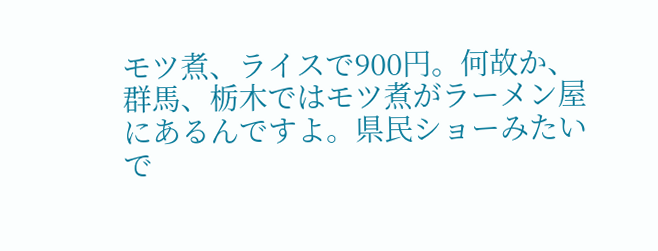モツ煮、ライスで900円。何故か、群馬、栃木ではモツ煮がラーメン屋にあるんですよ。県民ショーみたいで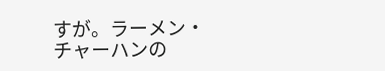すが。ラーメン・チャーハンの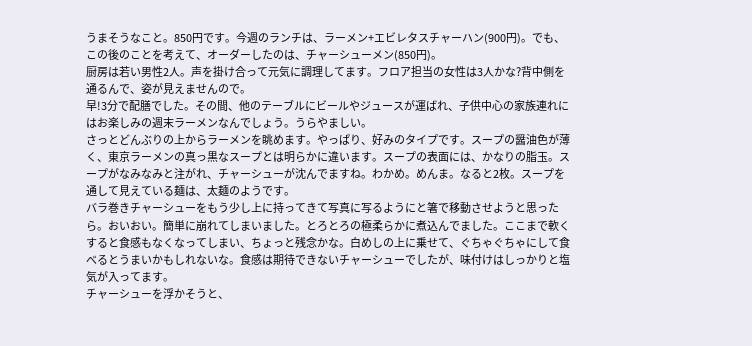うまそうなこと。850円です。今週のランチは、ラーメン+エビレタスチャーハン(900円)。でも、この後のことを考えて、オーダーしたのは、チャーシューメン(850円)。
厨房は若い男性2人。声を掛け合って元気に調理してます。フロア担当の女性は3人かな?背中側を通るんで、姿が見えませんので。
早!3分で配膳でした。その間、他のテーブルにビールやジュースが運ばれ、子供中心の家族連れにはお楽しみの週末ラーメンなんでしょう。うらやましい。
さっとどんぶりの上からラーメンを眺めます。やっぱり、好みのタイプです。スープの醤油色が薄く、東京ラーメンの真っ黒なスープとは明らかに違います。スープの表面には、かなりの脂玉。スープがなみなみと注がれ、チャーシューが沈んでますね。わかめ。めんま。なると2枚。スープを通して見えている麺は、太麺のようです。
バラ巻きチャーシューをもう少し上に持ってきて写真に写るようにと箸で移動させようと思ったら。おいおい。簡単に崩れてしまいました。とろとろの極柔らかに煮込んでました。ここまで軟くすると食感もなくなってしまい、ちょっと残念かな。白めしの上に乗せて、ぐちゃぐちゃにして食べるとうまいかもしれないな。食感は期待できないチャーシューでしたが、味付けはしっかりと塩気が入ってます。
チャーシューを浮かそうと、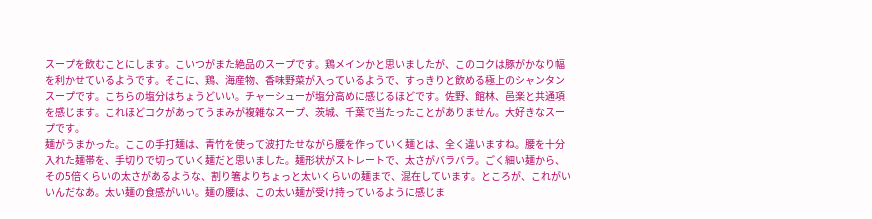スープを飲むことにします。こいつがまた絶品のスープです。鶏メインかと思いましたが、このコクは豚がかなり幅を利かせているようです。そこに、鶏、海産物、香味野菜が入っているようで、すっきりと飲める極上のシャンタンスープです。こちらの塩分はちょうどいい。チャーシューが塩分高めに感じるほどです。佐野、館林、邑楽と共通項を感じます。これほどコクがあってうまみが複雑なスープ、茨城、千葉で当たったことがありません。大好きなスープです。
麺がうまかった。ここの手打麺は、青竹を使って波打たせながら腰を作っていく麺とは、全く違いますね。腰を十分入れた麺帯を、手切りで切っていく麺だと思いました。麺形状がストレートで、太さがバラバラ。ごく細い麺から、その5倍くらいの太さがあるような、割り箸よりちょっと太いくらいの麺まで、混在しています。ところが、これがいいんだなあ。太い麺の食感がいい。麺の腰は、この太い麺が受け持っているように感じま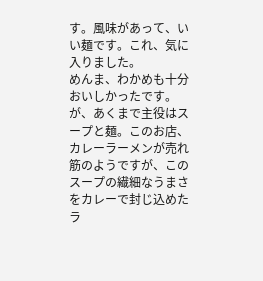す。風味があって、いい麺です。これ、気に入りました。
めんま、わかめも十分おいしかったです。が、あくまで主役はスープと麺。このお店、カレーラーメンが売れ筋のようですが、このスープの繊細なうまさをカレーで封じ込めたラ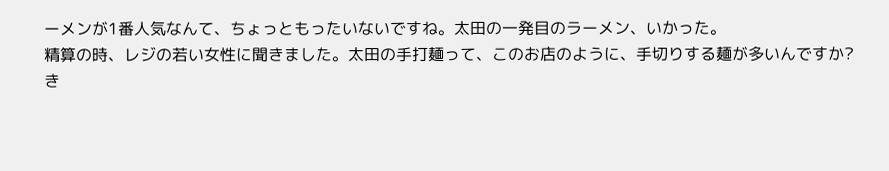ーメンが1番人気なんて、ちょっともったいないですね。太田の一発目のラーメン、いかった。
精算の時、レジの若い女性に聞きました。太田の手打麺って、このお店のように、手切りする麺が多いんですか?
き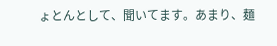ょとんとして、聞いてます。あまり、麺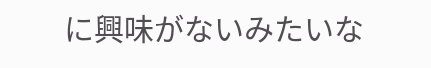に興味がないみたいな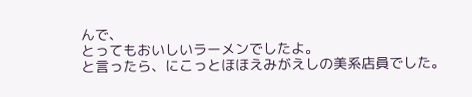んで、
とってもおいしいラーメンでしたよ。
と言ったら、にこっとほほえみがえしの美系店員でした。